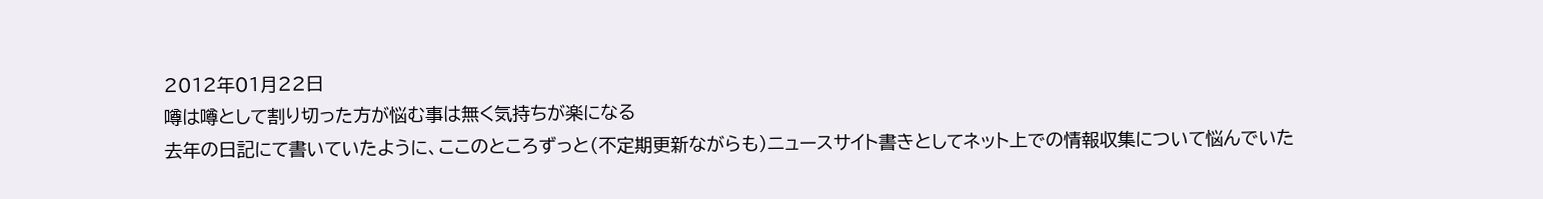2012年01月22日
噂は噂として割り切った方が悩む事は無く気持ちが楽になる
去年の日記にて書いていたように、ここのところずっと(不定期更新ながらも)ニュースサイト書きとしてネット上での情報収集について悩んでいた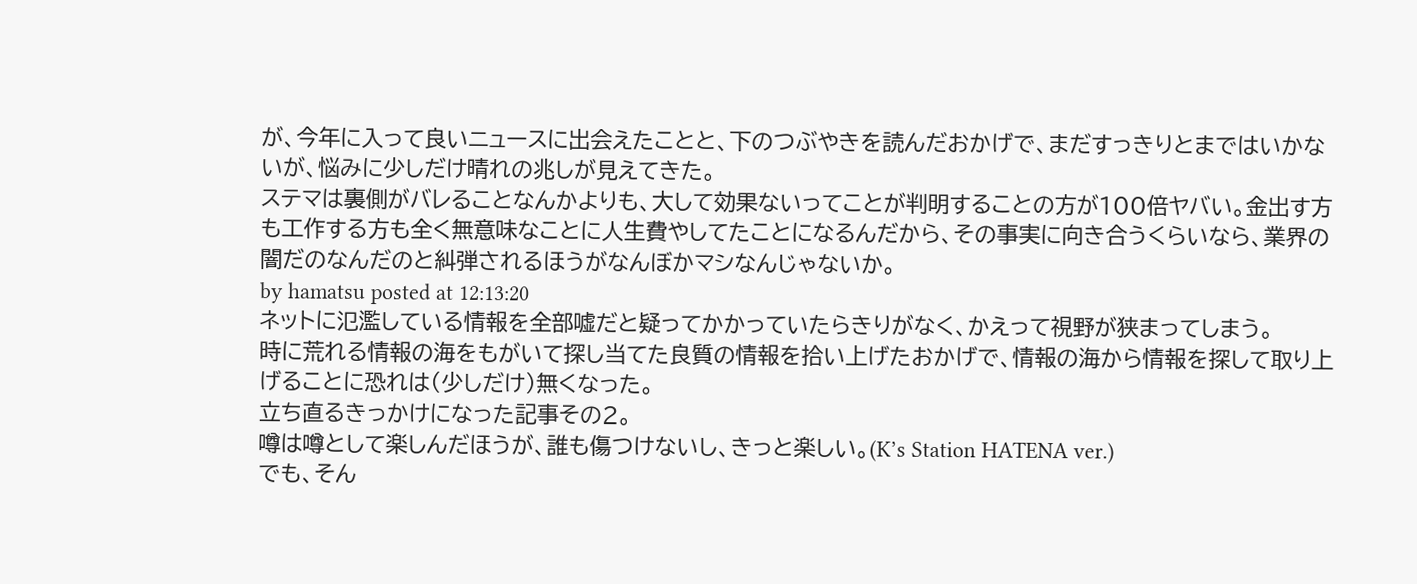が、今年に入って良いニュースに出会えたことと、下のつぶやきを読んだおかげで、まだすっきりとまではいかないが、悩みに少しだけ晴れの兆しが見えてきた。
ステマは裏側がバレることなんかよりも、大して効果ないってことが判明することの方が100倍ヤバい。金出す方も工作する方も全く無意味なことに人生費やしてたことになるんだから、その事実に向き合うくらいなら、業界の闇だのなんだのと糾弾されるほうがなんぼかマシなんじゃないか。
by hamatsu posted at 12:13:20
ネットに氾濫している情報を全部嘘だと疑ってかかっていたらきりがなく、かえって視野が狭まってしまう。
時に荒れる情報の海をもがいて探し当てた良質の情報を拾い上げたおかげで、情報の海から情報を探して取り上げることに恐れは(少しだけ)無くなった。
立ち直るきっかけになった記事その2。
噂は噂として楽しんだほうが、誰も傷つけないし、きっと楽しい。(K’s Station HATENA ver.)
でも、そん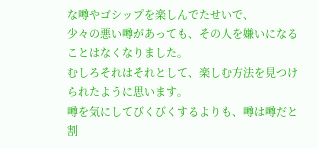な噂やゴシップを楽しんでたせいで、
少々の悪い噂があっても、その人を嫌いになることはなくなりました。
むしろそれはそれとして、楽しむ方法を見つけられたように思います。
噂を気にしてびくびくするよりも、噂は噂だと割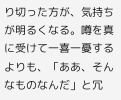り切った方が、気持ちが明るくなる。噂を真に受けて一喜一憂するよりも、「ああ、そんなものなんだ」と冗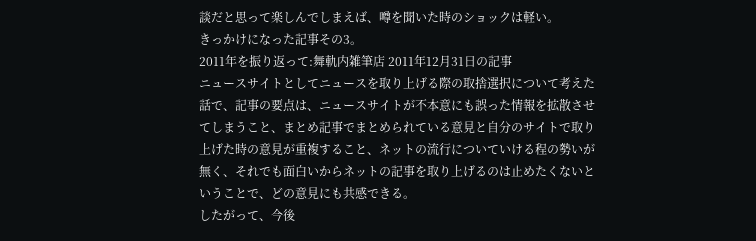談だと思って楽しんでしまえば、噂を聞いた時のショックは軽い。
きっかけになった記事その3。
2011年を振り返って:舞軌内雑筆店 2011年12月31日の記事
ニュースサイトとしてニュースを取り上げる際の取捨選択について考えた話で、記事の要点は、ニュースサイトが不本意にも誤った情報を拡散させてしまうこと、まとめ記事でまとめられている意見と自分のサイトで取り上げた時の意見が重複すること、ネットの流行についていける程の勢いが無く、それでも面白いからネットの記事を取り上げるのは止めたくないということで、どの意見にも共感できる。
したがって、今後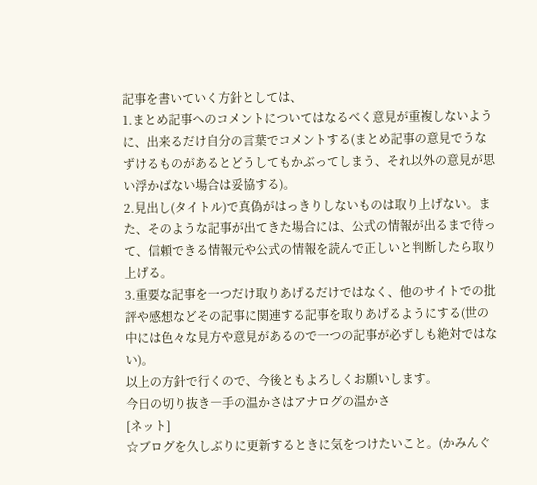記事を書いていく方針としては、
1.まとめ記事へのコメントについてはなるべく意見が重複しないように、出来るだけ自分の言葉でコメントする(まとめ記事の意見でうなずけるものがあるとどうしてもかぶってしまう、それ以外の意見が思い浮かばない場合は妥協する)。
2.見出し(タイトル)で真偽がはっきりしないものは取り上げない。また、そのような記事が出てきた場合には、公式の情報が出るまで待って、信頼できる情報元や公式の情報を読んで正しいと判断したら取り上げる。
3.重要な記事を一つだけ取りあげるだけではなく、他のサイトでの批評や感想などその記事に関連する記事を取りあげるようにする(世の中には色々な見方や意見があるので一つの記事が必ずしも絶対ではない)。
以上の方針で行くので、今後ともよろしくお願いします。
今日の切り抜き―手の温かさはアナログの温かさ
[ネット]
☆ブログを久しぶりに更新するときに気をつけたいこと。(かみんぐ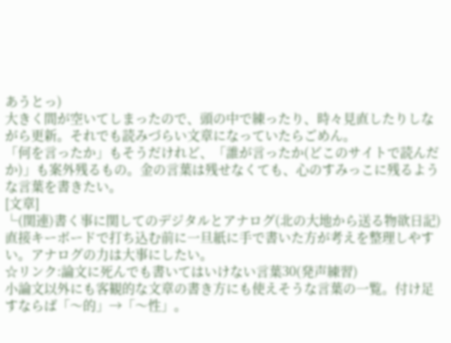あうとっ)
大きく間が空いてしまったので、頭の中で練ったり、時々見直したりしながら更新。それでも読みづらい文章になっていたらごめん。
「何を言ったか」もそうだけれど、「誰が言ったか(どこのサイトで読んだか)」も案外残るもの。金の言葉は残せなくても、心のすみっこに残るような言葉を書きたい。
[文章]
└(関連)書く事に関してのデジタルとアナログ(北の大地から送る物欲日記)
直接キーボードで打ち込む前に一旦紙に手で書いた方が考えを整理しやすい。アナログの力は大事にしたい。
☆リンク:論文に死んでも書いてはいけない言葉30(発声練習)
小論文以外にも客観的な文章の書き方にも使えそうな言葉の一覧。付け足すならば「〜的」→「〜性」。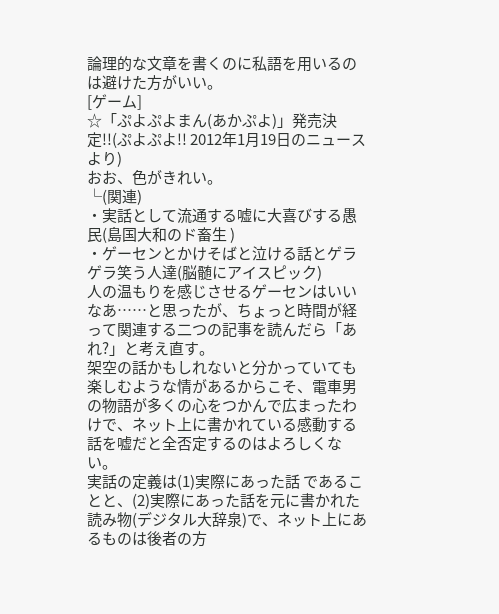論理的な文章を書くのに私語を用いるのは避けた方がいい。
[ゲーム]
☆「ぷよぷよまん(あかぷよ)」発売決定!!(ぷよぷよ!! 2012年1月19日のニュースより)
おお、色がきれい。
└(関連)
・実話として流通する嘘に大喜びする愚民(島国大和のド畜生 )
・ゲーセンとかけそばと泣ける話とゲラゲラ笑う人達(脳髄にアイスピック)
人の温もりを感じさせるゲーセンはいいなあ……と思ったが、ちょっと時間が経って関連する二つの記事を読んだら「あれ?」と考え直す。
架空の話かもしれないと分かっていても楽しむような情があるからこそ、電車男の物語が多くの心をつかんで広まったわけで、ネット上に書かれている感動する話を嘘だと全否定するのはよろしくない。
実話の定義は(1)実際にあった話 であることと、(2)実際にあった話を元に書かれた読み物(デジタル大辞泉)で、ネット上にあるものは後者の方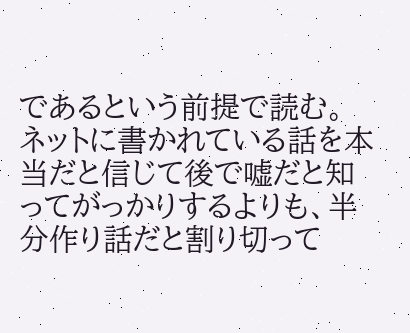であるという前提で読む。
ネットに書かれている話を本当だと信じて後で嘘だと知ってがっかりするよりも、半分作り話だと割り切って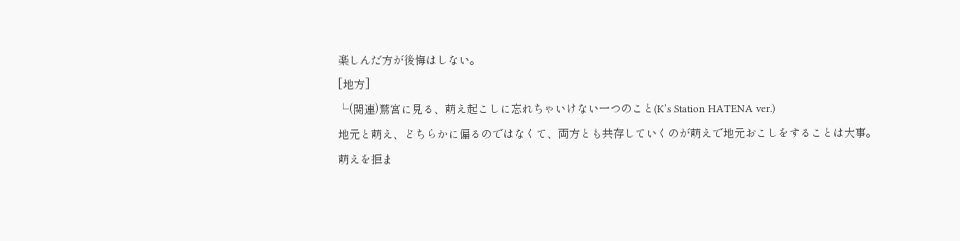楽しんだ方が後悔はしない。
[地方]
└(関連)鷲宮に見る、萌え起こしに忘れちゃいけない一つのこと(K’s Station HATENA ver.)
地元と萌え、どちらかに偏るのではなくて、両方とも共存していくのが萌えで地元おこしをすることは大事。
萌えを拒ま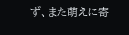ず、また萌えに寄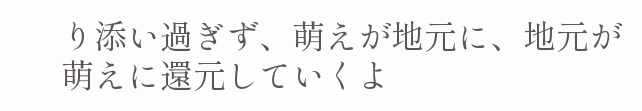り添い過ぎず、萌えが地元に、地元が萌えに還元していくよ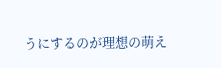うにするのが理想の萌え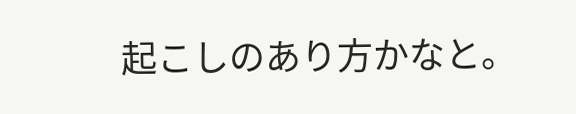起こしのあり方かなと。